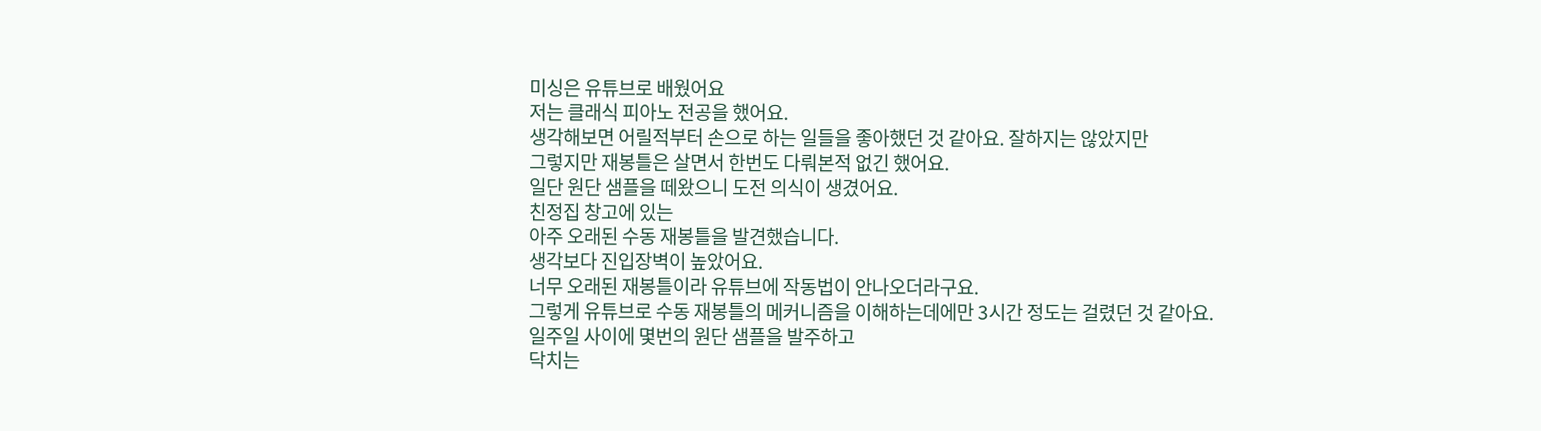미싱은 유튜브로 배웠어요
저는 클래식 피아노 전공을 했어요.
생각해보면 어릴적부터 손으로 하는 일들을 좋아했던 것 같아요. 잘하지는 않았지만
그렇지만 재봉틀은 살면서 한번도 다뤄본적 없긴 했어요.
일단 원단 샘플을 떼왔으니 도전 의식이 생겼어요.
친정집 창고에 있는
아주 오래된 수동 재봉틀을 발견했습니다.
생각보다 진입장벽이 높았어요.
너무 오래된 재봉틀이라 유튜브에 작동법이 안나오더라구요.
그렇게 유튜브로 수동 재봉틀의 메커니즘을 이해하는데에만 3시간 정도는 걸렸던 것 같아요.
일주일 사이에 몇번의 원단 샘플을 발주하고
닥치는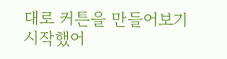대로 커튼을 만들어보기 시작했어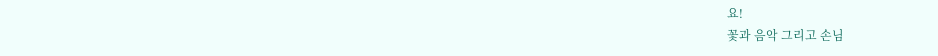요!
꽃과 음악 그리고 손님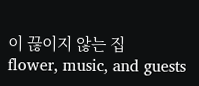이 끊이지 않는 집
flower, music, and guests